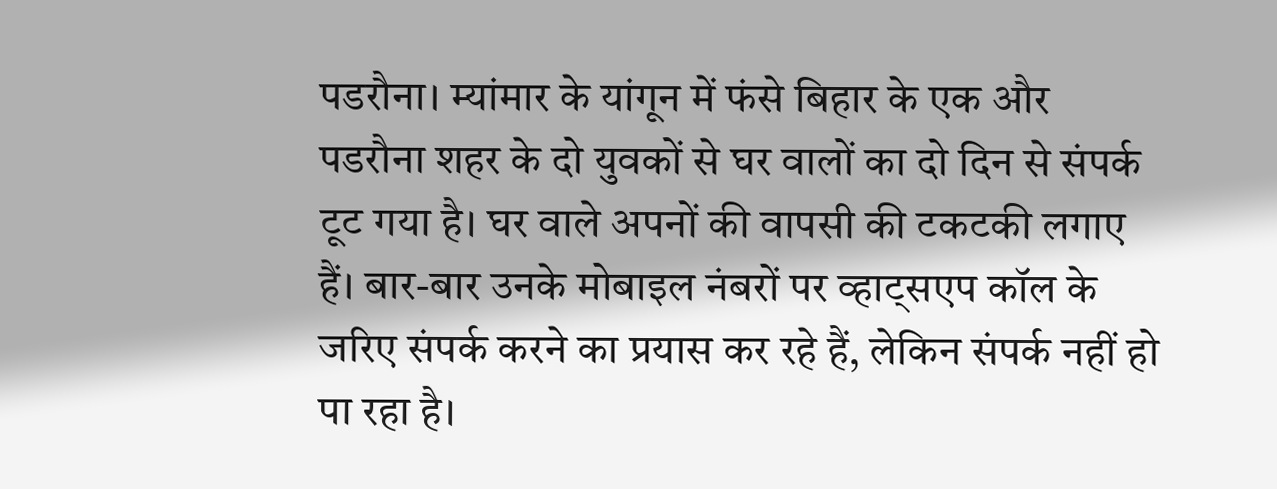पडरौना। म्यांमार के यांगून में फंसे बिहार के एक और पडरौना शहर के दो युवकों से घर वालों का दो दिन से संपर्क टूट गया है। घर वाले अपनों की वापसी की टकटकी लगाए हैं। बार-बार उनके मोबाइल नंबरों पर व्हाट्सएप कॉल के जरिए संपर्क करने का प्रयास कर रहे हैं, लेकिन संपर्क नहीं हो पा रहा है।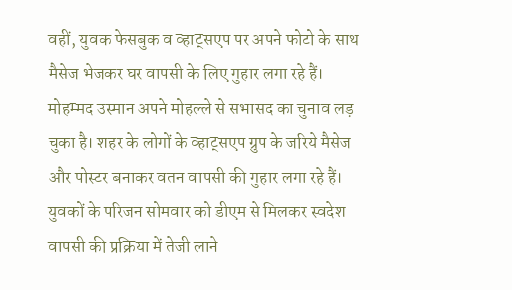वहीं, युवक फेसबुक व व्हाट्सएप पर अपने फोटो के साथ मैसेज भेजकर घर वापसी के लिए गुहार लगा रहे हैं। मोहम्मद उस्मान अपने मोहल्ले से सभासद का चुनाव लड़ चुका है। शहर के लोगों के व्हाट्सएप ग्रुप के जरिये मैसेज और पोस्टर बनाकर वतन वापसी की गुहार लगा रहे हैं। युवकों के परिजन सोमवार को डीएम से मिलकर स्वदेश वापसी की प्रक्रिया में तेजी लाने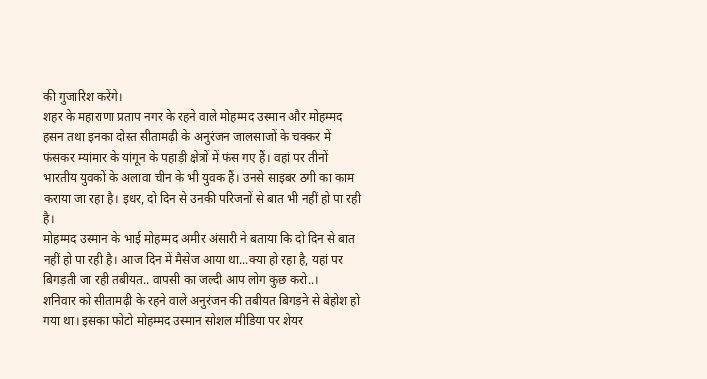की गुजारिश करेंगे।
शहर के महाराणा प्रताप नगर के रहने वाले मोहम्मद उस्मान और मोहम्मद हसन तथा इनका दोस्त सीतामढ़ी के अनुरंजन जालसाजों के चक्कर में फंसकर म्यांमार के यांगून के पहाड़ी क्षेत्रों में फंस गए हैं। वहां पर तीनों भारतीय युवकों के अलावा चीन के भी युवक हैं। उनसे साइबर ठगी का काम कराया जा रहा है। इधर, दो दिन से उनकी परिजनों से बात भी नहीं हो पा रही है।
मोहम्मद उस्मान के भाई मोहम्मद अमीर अंसारी ने बताया कि दो दिन से बात नहीं हो पा रही है। आज दिन में मैसेज आया था...क्या हो रहा है, यहां पर बिगड़ती जा रही तबीयत.. वापसी का जल्दी आप लोग कुछ करो..।
शनिवार को सीतामढ़ी के रहने वाले अनुरंजन की तबीयत बिगड़ने से बेहोश हो गया था। इसका फोटो मोहम्मद उस्मान सोशल मीडिया पर शेयर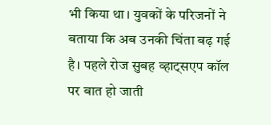भी किया था। युवकों के परिजनों ने बताया कि अब उनकी चिंता बढ़ गई है। पहले रोज सुबह व्हाट्सएप कॉल पर बात हो जाती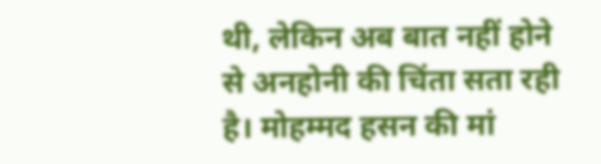थी, लेकिन अब बात नहीं होने से अनहोनी की चिंता सता रही है। मोहम्मद हसन की मां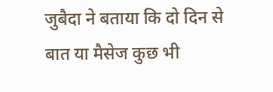जुबैदा ने बताया कि दो दिन से बात या मैसेज कुछ भी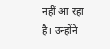नहीं आ रहा है। उन्होंने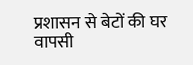प्रशासन से बेटों की घर वापसी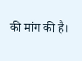की मांग की है।